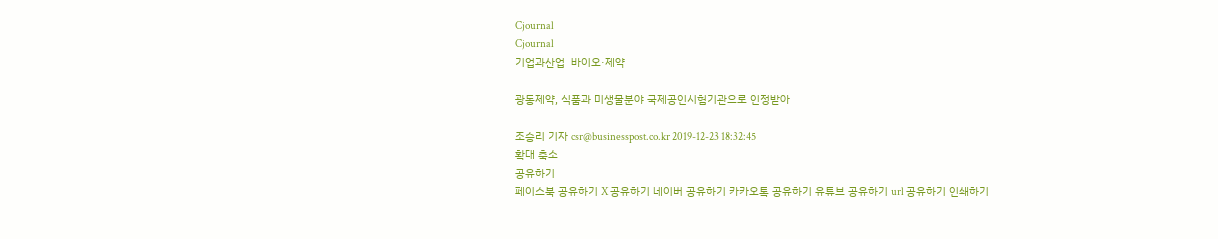Cjournal
Cjournal
기업과산업  바이오·제약

광동제약, 식품과 미생물분야 국제공인시험기관으로 인정받아

조승리 기자 csr@businesspost.co.kr 2019-12-23 18:32:45
확대 축소
공유하기
페이스북 공유하기 X 공유하기 네이버 공유하기 카카오톡 공유하기 유튜브 공유하기 url 공유하기 인쇄하기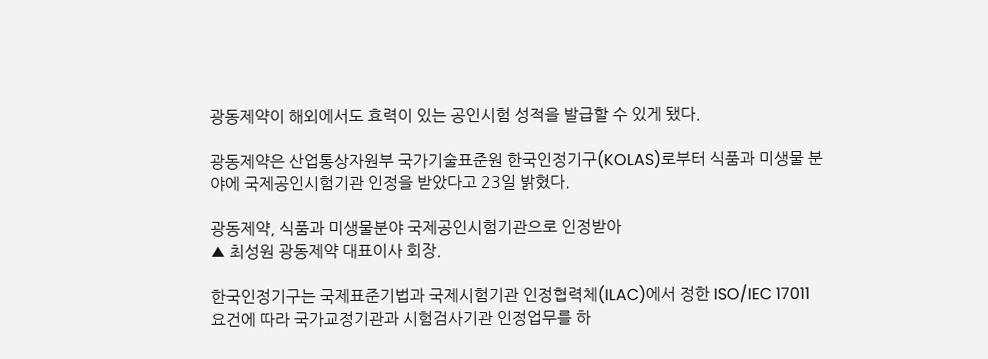광동제약이 해외에서도 효력이 있는 공인시험 성적을 발급할 수 있게 됐다.

광동제약은 산업통상자원부 국가기술표준원 한국인정기구(KOLAS)로부터 식품과 미생물 분야에 국제공인시험기관 인정을 받았다고 23일 밝혔다.

광동제약, 식품과 미생물분야 국제공인시험기관으로 인정받아
▲ 최성원 광동제약 대표이사 회장.

한국인정기구는 국제표준기법과 국제시험기관 인정협력체(ILAC)에서 정한 ISO/IEC 17011 요건에 따라 국가교정기관과 시험검사기관 인정업무를 하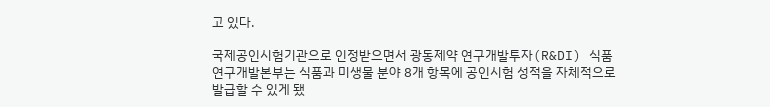고 있다.

국제공인시험기관으로 인정받으면서 광동제약 연구개발투자(R&DI) 식품연구개발본부는 식품과 미생물 분야 8개 항목에 공인시험 성적을 자체적으로 발급할 수 있게 됐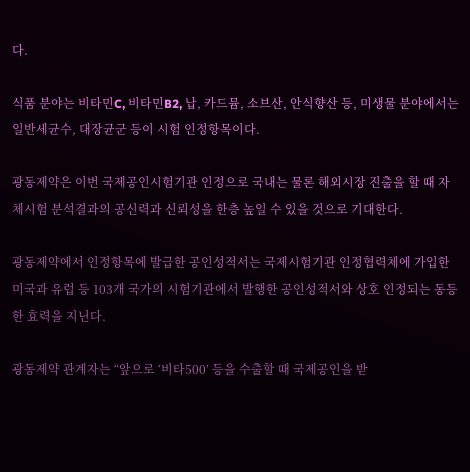다.

식품 분야는 비타민C, 비타민B2, 납, 카드뮴, 소브산, 안식향산 등, 미생물 분야에서는 일반세균수, 대장균군 등이 시험 인정항목이다.

광동제약은 이번 국제공인시험기관 인정으로 국내는 물론 해외시장 진출을 할 때 자체시험 분석결과의 공신력과 신뢰성을 한층 높일 수 있을 것으로 기대한다.

광동제약에서 인정항목에 발급한 공인성적서는 국제시험기관 인정협력체에 가입한 미국과 유럽 등 103개 국가의 시험기관에서 발행한 공인성적서와 상호 인정되는 동등한 효력을 지닌다.

광동제약 관계자는 “앞으로 ‘비타500’ 등을 수출할 때 국제공인을 받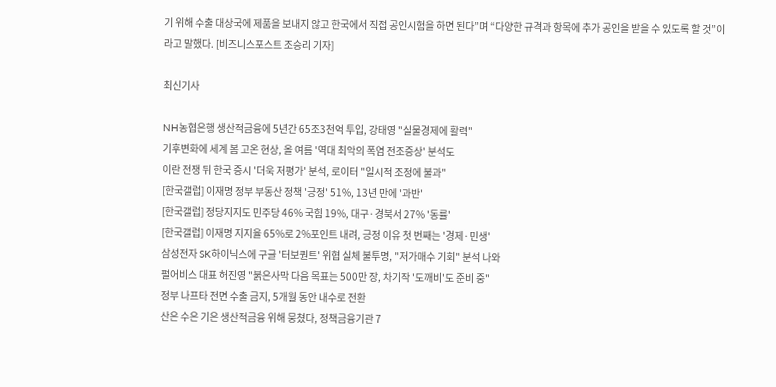기 위해 수출 대상국에 제품을 보내지 않고 한국에서 직접 공인시험을 하면 된다”며 “다양한 규격과 항목에 추가 공인을 받을 수 있도록 할 것”이라고 말했다. [비즈니스포스트 조승리 기자]

최신기사

NH농협은행 생산적금융에 5년간 65조3천억 투입, 강태영 "실물경제에 활력"
기후변화에 세계 봄 고온 현상, 올 여름 '역대 최악의 폭염 전조증상' 분석도
이란 전쟁 뒤 한국 증시 '더욱 저평가' 분석, 로이터 "일시적 조정에 불과"
[한국갤럽] 이재명 정부 부동산 정책 '긍정' 51%, 13년 만에 '과반'
[한국갤럽] 정당지지도 민주당 46% 국힘 19%, 대구·경북서 27% '동률'
[한국갤럽] 이재명 지지율 65%로 2%포인트 내려, 긍정 이유 첫 번째는 '경제·민생'
삼성전자 SK하이닉스에 구글 '터보퀀트' 위협 실체 불투명, "저가매수 기회" 분석 나와
펄어비스 대표 허진영 "붉은사막 다음 목표는 500만 장, 차기작 '도깨비'도 준비 중"
정부 나프타 전면 수출 금지, 5개월 동안 내수로 전환
산은 수은 기은 생산적금융 위해 뭉쳤다, 정책금융기관 7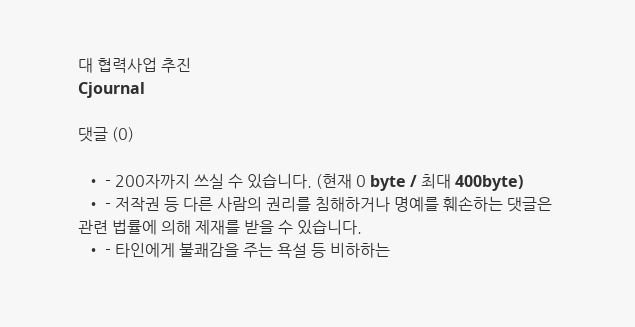대 협력사업 추진
Cjournal

댓글 (0)

  • - 200자까지 쓰실 수 있습니다. (현재 0 byte / 최대 400byte)
  • - 저작권 등 다른 사람의 권리를 침해하거나 명예를 훼손하는 댓글은 관련 법률에 의해 제재를 받을 수 있습니다.
  • - 타인에게 불쾌감을 주는 욕설 등 비하하는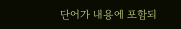단어가 내용에 포함되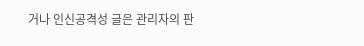거나 인신공격성 글은 관리자의 판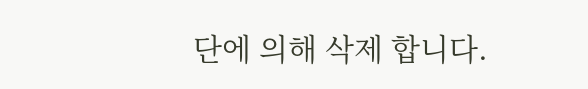단에 의해 삭제 합니다.